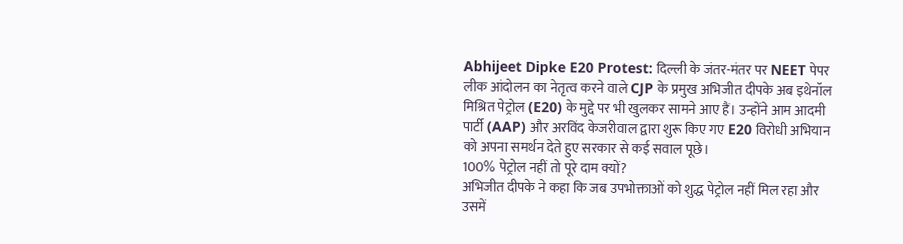Abhijeet Dipke E20 Protest: दिल्ली के जंतर-मंतर पर NEET पेपर लीक आंदोलन का नेतृत्व करने वाले CJP के प्रमुख अभिजीत दीपके अब इथेनॉल मिश्रित पेट्रोल (E20) के मुद्दे पर भी खुलकर सामने आए हैं। उन्होंने आम आदमी पार्टी (AAP) और अरविंद केजरीवाल द्वारा शुरू किए गए E20 विरोधी अभियान को अपना समर्थन देते हुए सरकार से कई सवाल पूछे।
100% पेट्रोल नहीं तो पूरे दाम क्यों?
अभिजीत दीपके ने कहा कि जब उपभोक्ताओं को शुद्ध पेट्रोल नहीं मिल रहा और उसमें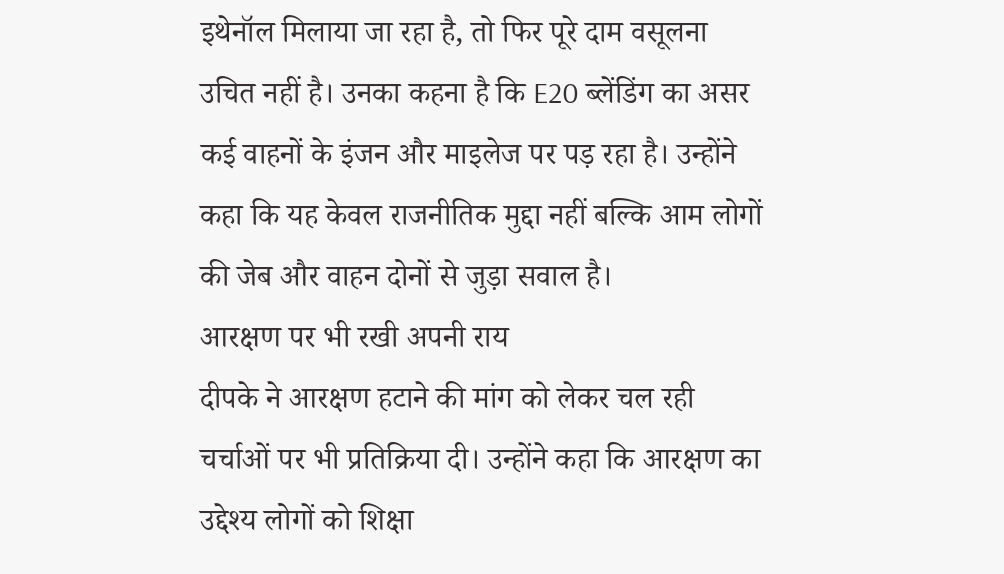इथेनॉल मिलाया जा रहा है, तो फिर पूरे दाम वसूलना उचित नहीं है। उनका कहना है कि E20 ब्लेंडिंग का असर कई वाहनों के इंजन और माइलेज पर पड़ रहा है। उन्होंने कहा कि यह केवल राजनीतिक मुद्दा नहीं बल्कि आम लोगों की जेब और वाहन दोनों से जुड़ा सवाल है।
आरक्षण पर भी रखी अपनी राय
दीपके ने आरक्षण हटाने की मांग को लेकर चल रही चर्चाओं पर भी प्रतिक्रिया दी। उन्होंने कहा कि आरक्षण का उद्देश्य लोगों को शिक्षा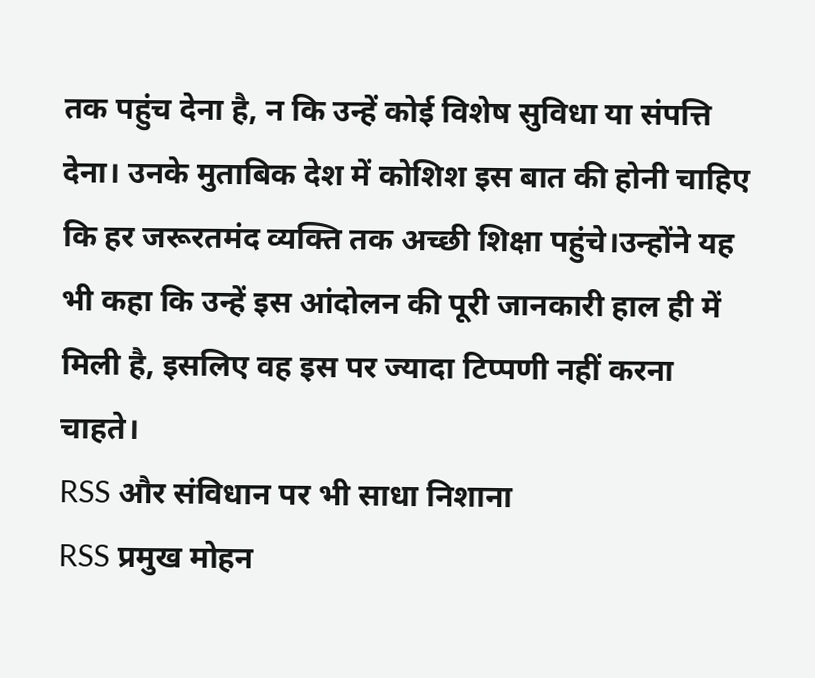तक पहुंच देना है, न कि उन्हें कोई विशेष सुविधा या संपत्ति देना। उनके मुताबिक देश में कोशिश इस बात की होनी चाहिए कि हर जरूरतमंद व्यक्ति तक अच्छी शिक्षा पहुंचे।उन्होंने यह भी कहा कि उन्हें इस आंदोलन की पूरी जानकारी हाल ही में मिली है, इसलिए वह इस पर ज्यादा टिप्पणी नहीं करना चाहते।
RSS और संविधान पर भी साधा निशाना
RSS प्रमुख मोहन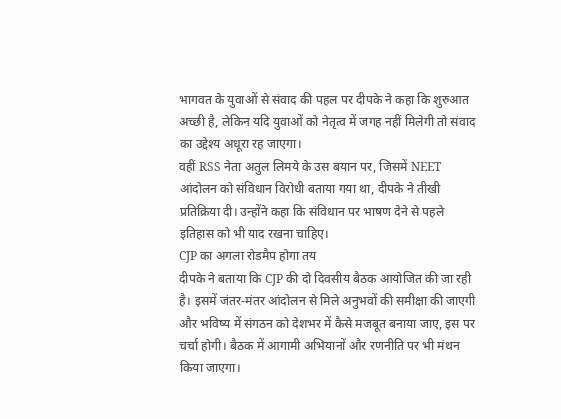भागवत के युवाओं से संवाद की पहल पर दीपके ने कहा कि शुरुआत अच्छी है, लेकिन यदि युवाओं को नेतृत्व में जगह नहीं मिलेगी तो संवाद का उद्देश्य अधूरा रह जाएगा।
वहीं RSS नेता अतुल लिमये के उस बयान पर, जिसमें NEET आंदोलन को संविधान विरोधी बताया गया था, दीपके ने तीखी प्रतिक्रिया दी। उन्होंने कहा कि संविधान पर भाषण देने से पहले इतिहास को भी याद रखना चाहिए।
CJP का अगला रोडमैप होगा तय
दीपके ने बताया कि CJP की दो दिवसीय बैठक आयोजित की जा रही है। इसमें जंतर-मंतर आंदोलन से मिले अनुभवों की समीक्षा की जाएगी और भविष्य में संगठन को देशभर में कैसे मजबूत बनाया जाए, इस पर चर्चा होगी। बैठक में आगामी अभियानों और रणनीति पर भी मंथन किया जाएगा।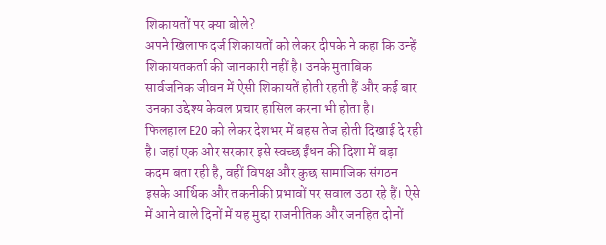शिकायतों पर क्या बोले?
अपने खिलाफ दर्ज शिकायतों को लेकर दीपके ने कहा कि उन्हें शिकायतकर्ता की जानकारी नहीं है। उनके मुताबिक सार्वजनिक जीवन में ऐसी शिकायतें होती रहती हैं और कई बार उनका उद्देश्य केवल प्रचार हासिल करना भी होता है।
फिलहाल E20 को लेकर देशभर में बहस तेज होती दिखाई दे रही है। जहां एक ओर सरकार इसे स्वच्छ ईंधन की दिशा में बड़ा कदम बता रही है, वहीं विपक्ष और कुछ सामाजिक संगठन इसके आर्थिक और तकनीकी प्रभावों पर सवाल उठा रहे हैं। ऐसे में आने वाले दिनों में यह मुद्दा राजनीतिक और जनहित दोनों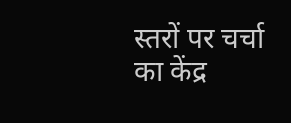स्तरों पर चर्चा का केंद्र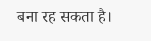बना रह सकता है।